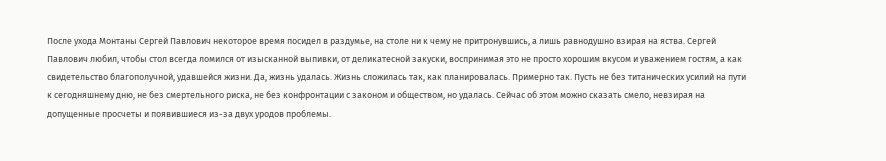После ухода Монтаны Сергей Павлович некоторое время посидел в раздумье, на столе ни к чему не притронувшись, а лишь равнодушно взирая на яства. Сергей Павлович любил, чтобы стол всегда ломился от изысканной выпивки, от деликатесной закуски, воспринимая это не просто хорошим вкусом и уважением гостям, а как свидетельство благополучной, удавшейся жизни. Да, жизнь удалась. Жизнь сложилась так, как планировалась. Примерно так. Пусть не без титанических усилий на пути к сегодняшнему дню, не без смертельного риска, не без конфронтации с законом и обществом, но удалась. Сейчас об этом можно сказать смело, невзирая на допущенные просчеты и появившиеся из-за двух уродов проблемы.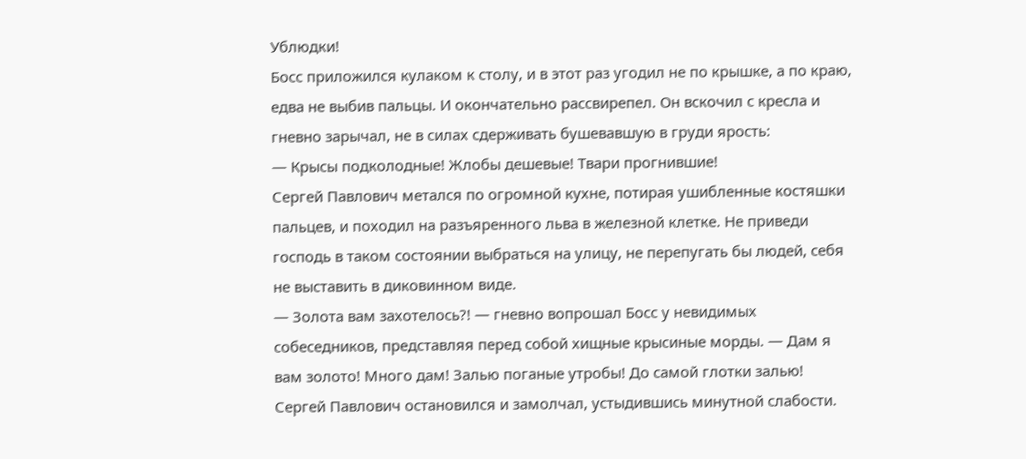Ублюдки!
Босс приложился кулаком к столу, и в этот раз угодил не по крышке, а по краю, едва не выбив пальцы. И окончательно рассвирепел. Он вскочил с кресла и гневно зарычал, не в силах сдерживать бушевавшую в груди ярость:
— Крысы подколодные! Жлобы дешевые! Твари прогнившие!
Сергей Павлович метался по огромной кухне, потирая ушибленные костяшки пальцев, и походил на разъяренного льва в железной клетке. Не приведи господь в таком состоянии выбраться на улицу, не перепугать бы людей, себя не выставить в диковинном виде.
— Золота вам захотелось?! — гневно вопрошал Босс у невидимых собеседников, представляя перед собой хищные крысиные морды. — Дам я вам золото! Много дам! Залью поганые утробы! До самой глотки залью!
Сергей Павлович остановился и замолчал, устыдившись минутной слабости.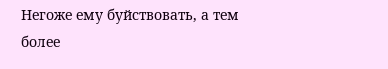Негоже ему буйствовать, а тем более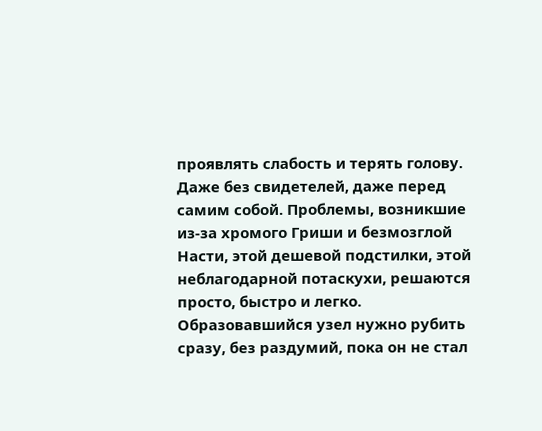проявлять слабость и терять голову. Даже без свидетелей, даже перед самим собой. Проблемы, возникшие из-за хромого Гриши и безмозглой Насти, этой дешевой подстилки, этой неблагодарной потаскухи, решаются просто, быстро и легко. Образовавшийся узел нужно рубить сразу, без раздумий, пока он не стал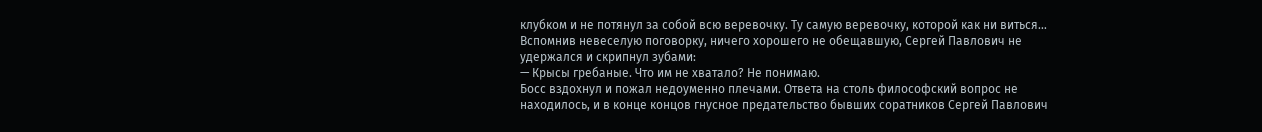клубком и не потянул за собой всю веревочку. Ту самую веревочку, которой как ни виться… Вспомнив невеселую поговорку, ничего хорошего не обещавшую, Сергей Павлович не удержался и скрипнул зубами:
— Крысы гребаные. Что им не хватало? Не понимаю.
Босс вздохнул и пожал недоуменно плечами. Ответа на столь философский вопрос не находилось, и в конце концов гнусное предательство бывших соратников Сергей Павлович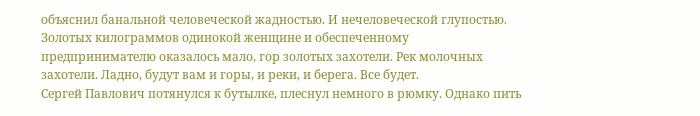объяснил банальной человеческой жадностью. И нечеловеческой глупостью. Золотых килограммов одинокой женщине и обеспеченному предпринимателю оказалось мало, гор золотых захотели. Рек молочных захотели. Ладно, будут вам и горы, и реки, и берега. Все будет.
Сергей Павлович потянулся к бутылке, плеснул немного в рюмку. Однако пить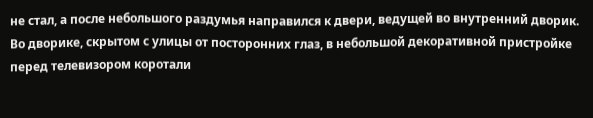не стал, а после небольшого раздумья направился к двери, ведущей во внутренний дворик. Во дворике, скрытом с улицы от посторонних глаз, в небольшой декоративной пристройке перед телевизором коротали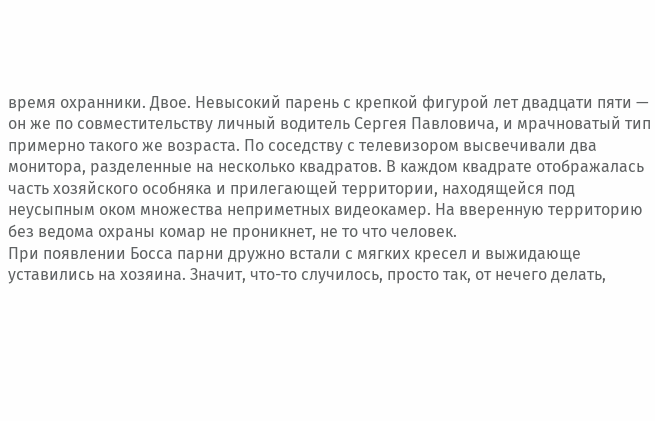время охранники. Двое. Невысокий парень с крепкой фигурой лет двадцати пяти — он же по совместительству личный водитель Сергея Павловича, и мрачноватый тип примерно такого же возраста. По соседству с телевизором высвечивали два монитора, разделенные на несколько квадратов. В каждом квадрате отображалась часть хозяйского особняка и прилегающей территории, находящейся под неусыпным оком множества неприметных видеокамер. На вверенную территорию без ведома охраны комар не проникнет, не то что человек.
При появлении Босса парни дружно встали с мягких кресел и выжидающе уставились на хозяина. Значит, что-то случилось, просто так, от нечего делать,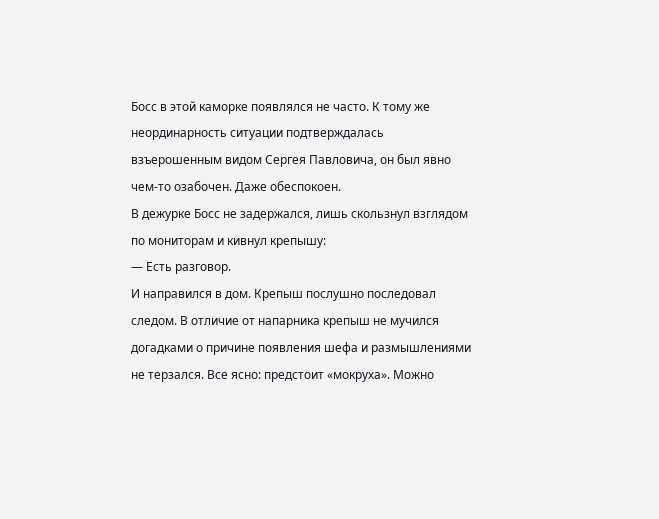Босс в этой каморке появлялся не часто. К тому же неординарность ситуации подтверждалась взъерошенным видом Сергея Павловича, он был явно чем-то озабочен. Даже обеспокоен.
В дежурке Босс не задержался, лишь скользнул взглядом по мониторам и кивнул крепышу:
— Есть разговор.
И направился в дом. Крепыш послушно последовал следом. В отличие от напарника крепыш не мучился догадками о причине появления шефа и размышлениями не терзался. Все ясно: предстоит «мокруха». Можно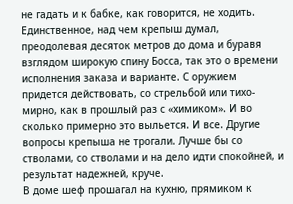не гадать и к бабке, как говорится, не ходить. Единственное, над чем крепыш думал, преодолевая десяток метров до дома и буравя взглядом широкую спину Босса, так это о времени исполнения заказа и варианте. С оружием придется действовать, со стрельбой или тихо-мирно, как в прошлый раз с «химиком». И во сколько примерно это выльется. И все. Другие вопросы крепыша не трогали. Лучше бы со стволами, со стволами и на дело идти спокойней, и результат надежней, круче.
В доме шеф прошагал на кухню, прямиком к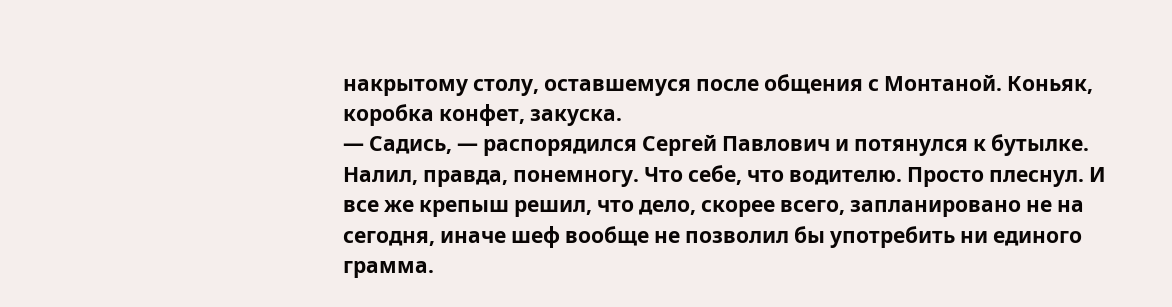накрытому столу, оставшемуся после общения с Монтаной. Коньяк, коробка конфет, закуска.
— Садись, — распорядился Сергей Павлович и потянулся к бутылке.
Налил, правда, понемногу. Что себе, что водителю. Просто плеснул. И все же крепыш решил, что дело, скорее всего, запланировано не на сегодня, иначе шеф вообще не позволил бы употребить ни единого грамма.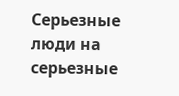Серьезные люди на серьезные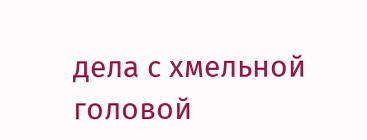дела с хмельной головой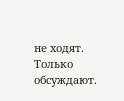не ходят. Только обсуждают.